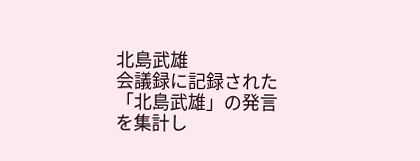北島武雄
会議録に記録された「北島武雄」の発言を集計し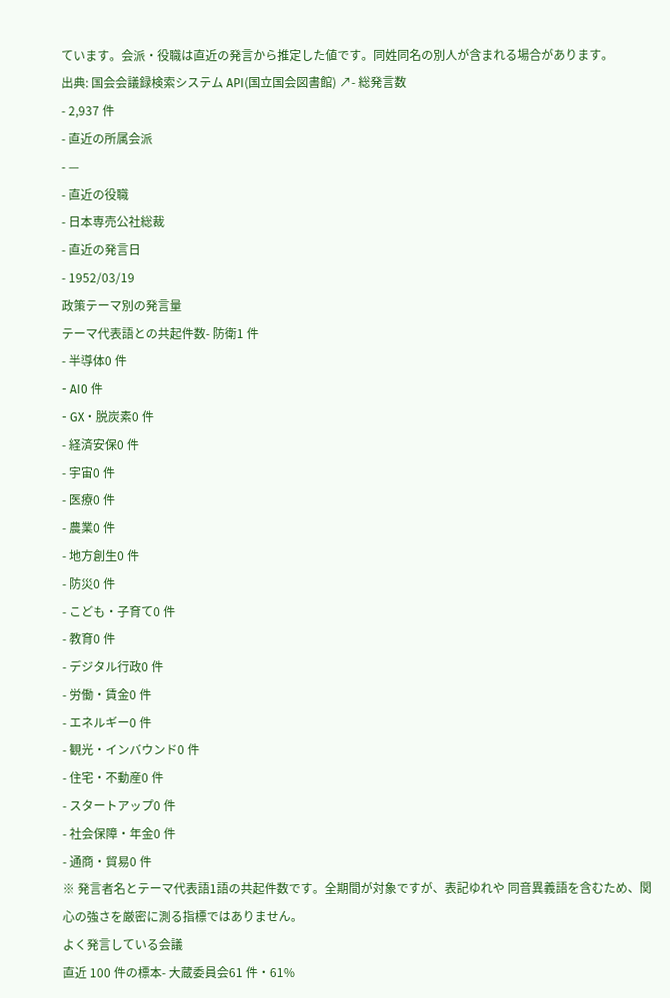ています。会派・役職は直近の発言から推定した値です。同姓同名の別人が含まれる場合があります。
出典: 国会会議録検索システム API(国立国会図書館) ↗- 総発言数
- 2,937 件
- 直近の所属会派
- —
- 直近の役職
- 日本専売公社総裁
- 直近の発言日
- 1952/03/19
政策テーマ別の発言量
テーマ代表語との共起件数- 防衛1 件
- 半導体0 件
- AI0 件
- GX・脱炭素0 件
- 経済安保0 件
- 宇宙0 件
- 医療0 件
- 農業0 件
- 地方創生0 件
- 防災0 件
- こども・子育て0 件
- 教育0 件
- デジタル行政0 件
- 労働・賃金0 件
- エネルギー0 件
- 観光・インバウンド0 件
- 住宅・不動産0 件
- スタートアップ0 件
- 社会保障・年金0 件
- 通商・貿易0 件
※ 発言者名とテーマ代表語1語の共起件数です。全期間が対象ですが、表記ゆれや 同音異義語を含むため、関心の強さを厳密に測る指標ではありません。
よく発言している会議
直近 100 件の標本- 大蔵委員会61 件・61%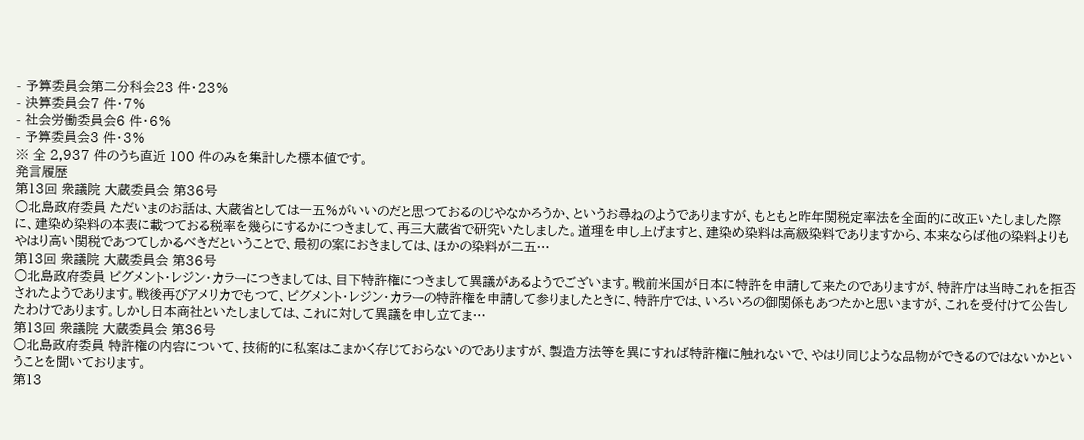- 予算委員会第二分科会23 件・23%
- 決算委員会7 件・7%
- 社会労働委員会6 件・6%
- 予算委員会3 件・3%
※ 全 2,937 件のうち直近 100 件のみを集計した標本値です。
発言履歴
第13回 衆議院 大蔵委員会 第36号
○北島政府委員 ただいまのお話は、大蔵省としては一五%がいいのだと思つておるのじやなかろうか、というお尋ねのようでありますが、もともと昨年関税定率法を全面的に改正いたしました際に、建染め染料の本表に載つておる税率を幾らにするかにつきまして、再三大蔵省で研究いたしました。道理を申し上げますと、建染め染料は高級染料でありますから、本来ならば他の染料よりもやはり高い関税であつてしかるべきだということで、最初の案におきましては、ほかの染料が二五…
第13回 衆議院 大蔵委員会 第36号
○北島政府委員 ピグメント・レジン・カラーにつきましては、目下特許権につきまして異議があるようでございます。戦前米国が日本に特許を申請して来たのでありますが、特許庁は当時これを拒否されたようであります。戦後再びアメリカでもつて、ピグメント・レジン・カラーの特許権を申請して参りましたときに、特許庁では、いろいろの御関係もあつたかと思いますが、これを受付けて公告したわけであります。しかし日本商社といたしましては、これに対して異議を申し立てま…
第13回 衆議院 大蔵委員会 第36号
○北島政府委員 特許権の内容について、技術的に私案はこまかく存じておらないのでありますが、製造方法等を異にすれば特許権に触れないで、やはり同じような品物ができるのではないかということを聞いております。
第13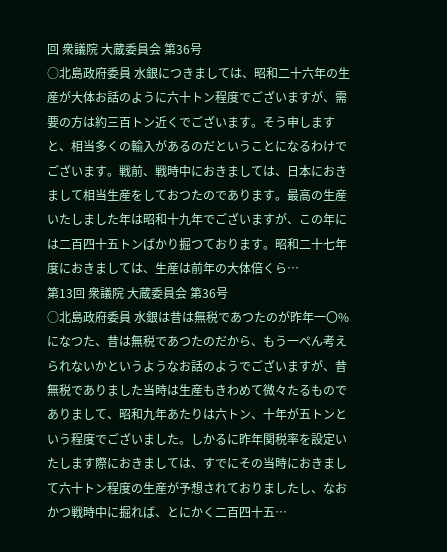回 衆議院 大蔵委員会 第36号
○北島政府委員 水銀につきましては、昭和二十六年の生産が大体お話のように六十トン程度でございますが、需要の方は約三百トン近くでございます。そう申しますと、相当多くの輸入があるのだということになるわけでございます。戦前、戦時中におきましては、日本におきまして相当生産をしておつたのであります。最高の生産いたしました年は昭和十九年でございますが、この年には二百四十五トンばかり掘つております。昭和二十七年度におきましては、生産は前年の大体倍くら…
第13回 衆議院 大蔵委員会 第36号
○北島政府委員 水銀は昔は無税であつたのが昨年一〇%になつた、昔は無税であつたのだから、もう一ぺん考えられないかというようなお話のようでございますが、昔無税でありました当時は生産もきわめて微々たるものでありまして、昭和九年あたりは六トン、十年が五トンという程度でございました。しかるに昨年関税率を設定いたします際におきましては、すでにその当時におきまして六十トン程度の生産が予想されておりましたし、なおかつ戦時中に掘れば、とにかく二百四十五…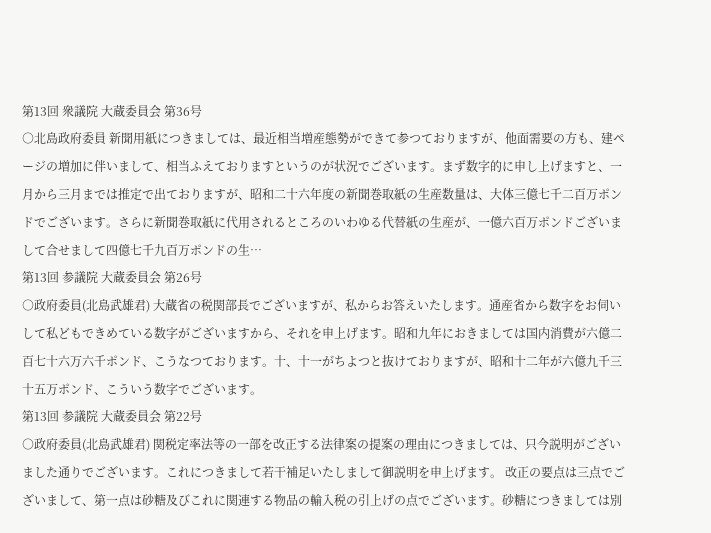第13回 衆議院 大蔵委員会 第36号
○北島政府委員 新聞用紙につきましては、最近相当増産態勢ができて参つておりますが、他面需要の方も、建ページの増加に伴いまして、相当ふえておりますというのが状況でございます。まず数字的に申し上げますと、一月から三月までは推定で出ておりますが、昭和二十六年度の新聞巻取紙の生産数量は、大体三億七千二百万ポンドでございます。さらに新聞巻取紙に代用されるところのいわゆる代替紙の生産が、一億六百万ポンドございまして合せまして四億七千九百万ポンドの生…
第13回 参議院 大蔵委員会 第26号
○政府委員(北島武雄君) 大蔵省の税関部長でございますが、私からお答えいたします。通産省から数字をお伺いして私どもできめている数字がございますから、それを申上げます。昭和九年におきましては国内消費が六億二百七十六万六千ポンド、こうなつております。十、十一がちよつと抜けておりますが、昭和十二年が六億九千三十五万ポンド、こういう数字でございます。
第13回 参議院 大蔵委員会 第22号
○政府委員(北島武雄君) 関税定率法等の一部を改正する法律案の提案の理由につきましては、只今説明がございました通りでございます。これにつきまして若干補足いたしまして御説明を申上げます。 改正の要点は三点でございまして、第一点は砂糖及びこれに関連する物品の輸入税の引上げの点でございます。砂糖につきましては別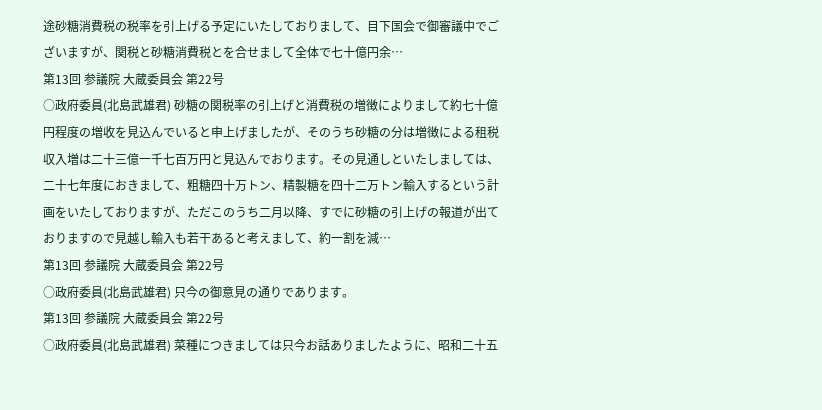途砂糖消費税の税率を引上げる予定にいたしておりまして、目下国会で御審議中でございますが、関税と砂糖消費税とを合せまして全体で七十億円余…
第13回 参議院 大蔵委員会 第22号
○政府委員(北島武雄君) 砂糖の関税率の引上げと消費税の増徴によりまして約七十億円程度の増收を見込んでいると申上げましたが、そのうち砂糖の分は増徴による租税収入増は二十三億一千七百万円と見込んでおります。その見通しといたしましては、二十七年度におきまして、粗糖四十万トン、精製糖を四十二万トン輸入するという計画をいたしておりますが、ただこのうち二月以降、すでに砂糖の引上げの報道が出ておりますので見越し輸入も若干あると考えまして、約一割を減…
第13回 参議院 大蔵委員会 第22号
○政府委員(北島武雄君) 只今の御意見の通りであります。
第13回 参議院 大蔵委員会 第22号
○政府委員(北島武雄君) 菜種につきましては只今お話ありましたように、昭和二十五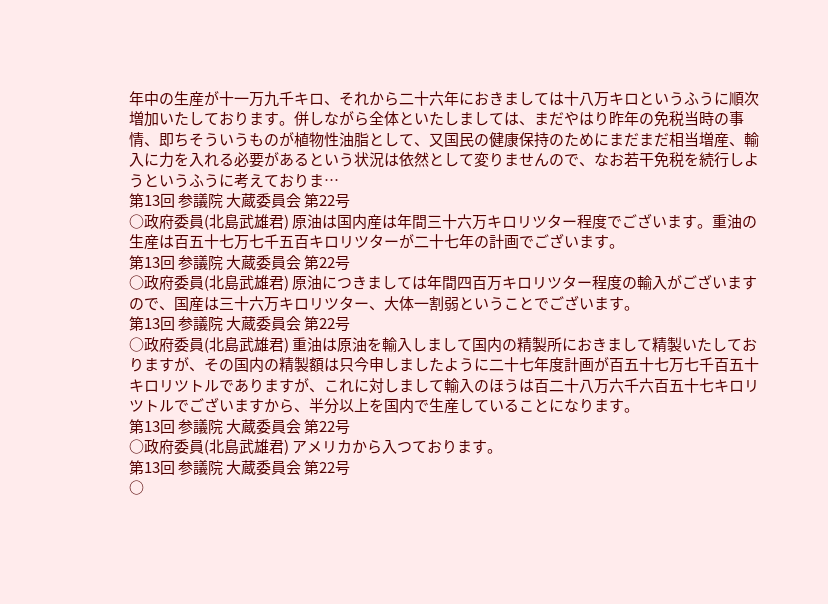年中の生産が十一万九千キロ、それから二十六年におきましては十八万キロというふうに順次増加いたしております。併しながら全体といたしましては、まだやはり昨年の免税当時の事情、即ちそういうものが植物性油脂として、又国民の健康保持のためにまだまだ相当増産、輸入に力を入れる必要があるという状況は依然として変りませんので、なお若干免税を続行しようというふうに考えておりま…
第13回 参議院 大蔵委員会 第22号
○政府委員(北島武雄君) 原油は国内産は年間三十六万キロリツター程度でございます。重油の生産は百五十七万七千五百キロリツターが二十七年の計画でございます。
第13回 参議院 大蔵委員会 第22号
○政府委員(北島武雄君) 原油につきましては年間四百万キロリツター程度の輸入がございますので、国産は三十六万キロリツター、大体一割弱ということでございます。
第13回 参議院 大蔵委員会 第22号
○政府委員(北島武雄君) 重油は原油を輸入しまして国内の精製所におきまして精製いたしておりますが、その国内の精製額は只今申しましたように二十七年度計画が百五十七万七千百五十キロリツトルでありますが、これに対しまして輸入のほうは百二十八万六千六百五十七キロリツトルでございますから、半分以上を国内で生産していることになります。
第13回 参議院 大蔵委員会 第22号
○政府委員(北島武雄君) アメリカから入つております。
第13回 参議院 大蔵委員会 第22号
○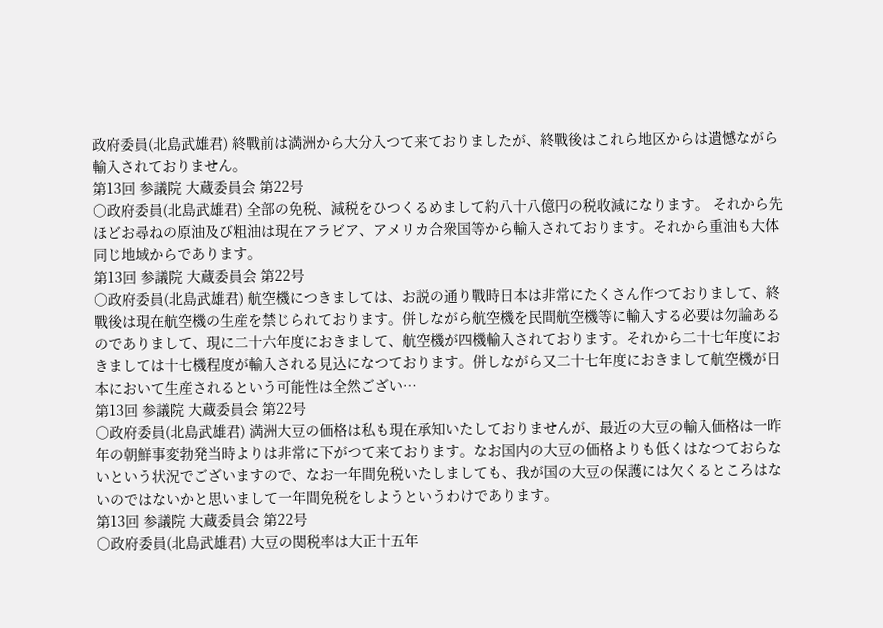政府委員(北島武雄君) 終戰前は満洲から大分入つて来ておりましたが、終戰後はこれら地区からは遺憾ながら輸入されておりません。
第13回 参議院 大蔵委員会 第22号
○政府委員(北島武雄君) 全部の免税、減税をひつくるめまして約八十八億円の税收減になります。 それから先ほどお尋ねの原油及び粗油は現在アラビア、アメリカ合衆国等から輸入されております。それから重油も大体同じ地域からであります。
第13回 参議院 大蔵委員会 第22号
○政府委員(北島武雄君) 航空機につきましては、お説の通り戰時日本は非常にたくさん作つておりまして、終戰後は現在航空機の生産を禁じられております。併しながら航空機を民間航空機等に輸入する必要は勿論あるのでありまして、現に二十六年度におきまして、航空機が四機輸入されております。それから二十七年度におきましては十七機程度が輸入される見込になつております。併しながら又二十七年度におきまして航空機が日本において生産されるという可能性は全然ござい…
第13回 参議院 大蔵委員会 第22号
○政府委員(北島武雄君) 満洲大豆の価格は私も現在承知いたしておりませんが、最近の大豆の輸入価格は一昨年の朝鮮事変勃発当時よりは非常に下がつて来ております。なお国内の大豆の価格よりも低くはなつておらないという状況でございますので、なお一年間免税いたしましても、我が国の大豆の保護には欠くるところはないのではないかと思いまして一年間免税をしようというわけであります。
第13回 参議院 大蔵委員会 第22号
○政府委員(北島武雄君) 大豆の関税率は大正十五年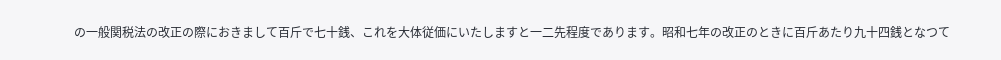の一般関税法の改正の際におきまして百斤で七十銭、これを大体従価にいたしますと一二先程度であります。昭和七年の改正のときに百斤あたり九十四銭となつて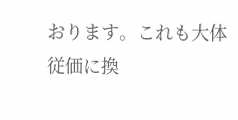おります。これも大体従価に換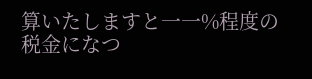算いたしますと一一%程度の税金になつ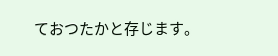ておつたかと存じます。